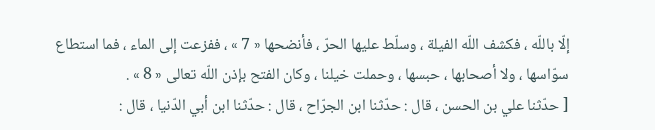إلّا باللّه ، فكشف اللّه الفيلة ، وسلّط عليها الحرّ ، فأنضحها « 7 » ، ففزعت إلى الماء ، فما استطاع سوّاسها ، ولا أصحابها ، حبسها ، وحملت خيلنا ، وكان الفتح بإذن اللّه تعالى « 8 » .
[ حدّثنا علي بن الحسن ، قال : حدّثنا ابن الجرّاح ، قال : حدّثنا ابن أبي الدّنيا ، قال :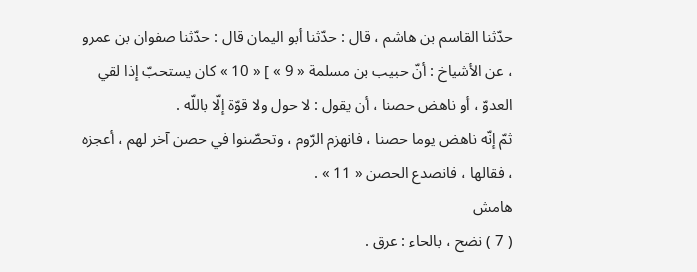حدّثنا القاسم بن هاشم ، قال : حدّثنا أبو اليمان قال : حدّثنا صفوان بن عمرو ، عن الأشياخ : أنّ حبيب بن مسلمة « 9 » ] « 10 » كان يستحبّ إذا لقي العدوّ ، أو ناهض حصنا ، أن يقول : لا حول ولا قوّة إلّا باللّه .
ثمّ إنّه ناهض يوما حصنا ، فانهزم الرّوم ، وتحصّنوا في حصن آخر لهم ، أعجزه ، فقالها ، فانصدع الحصن « 11 » .
هامش
( 7 ) نضح ، بالحاء : عرق .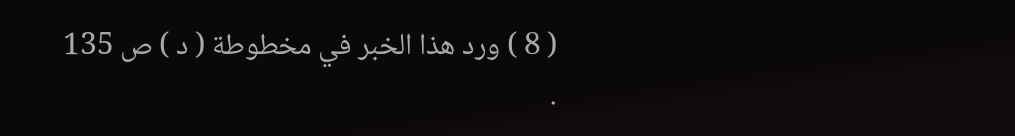( 8 ) ورد هذا الخبر في مخطوطة ( د ) ص 135 .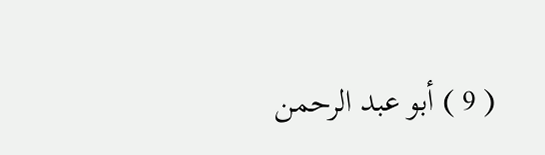( 9 ) أبو عبد الرحمن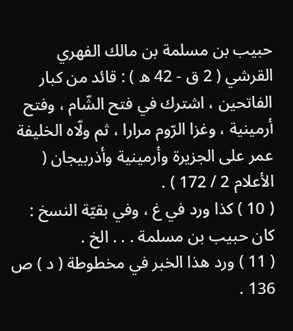حبيب بن مسلمة بن مالك الفهري القرشي ( 2 ق - 42 ه ) : قائد من كبار الفاتحين ، اشترك في فتح الشّام ، وفتح أرمينية ، وغزا الرّوم مرارا ، ثم ولّاه الخليفة عمر على الجزيرة وأرمينية وأذربيجان ( الأعلام 2 / 172 ) .
( 10 ) كذا ورد في غ ، وفي بقيّة النسخ : كان حبيب بن مسلمة . . . الخ .
( 11 ) ورد هذا الخبر في مخطوطة ( د ) ص 136 .